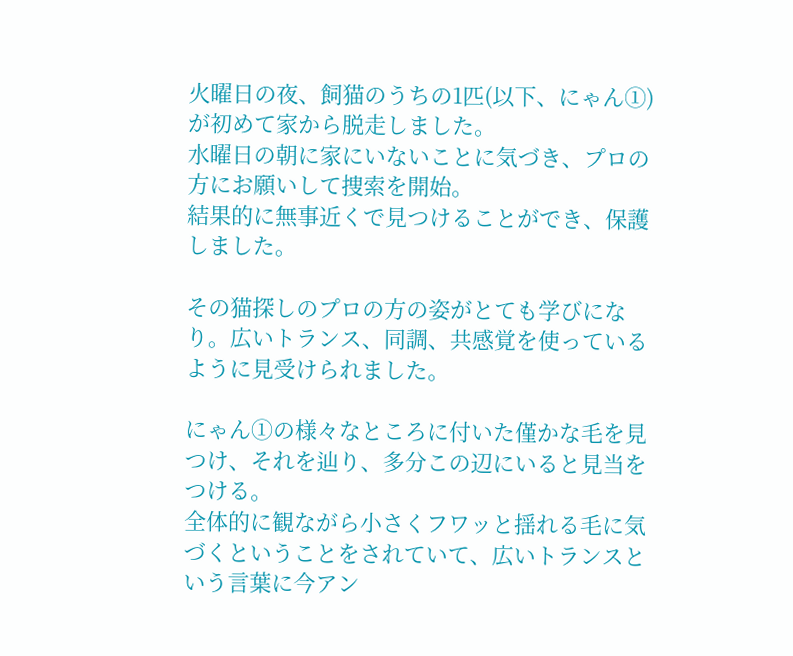火曜日の夜、飼猫のうちの1匹(以下、にゃん①)が初めて家から脱走しました。
水曜日の朝に家にいないことに気づき、プロの方にお願いして捜索を開始。
結果的に無事近くで見つけることができ、保護しました。

その猫探しのプロの方の姿がとても学びになり。広いトランス、同調、共感覚を使っているように見受けられました。

にゃん①の様々なところに付いた僅かな毛を見つけ、それを辿り、多分この辺にいると見当をつける。
全体的に観ながら小さくフワッと揺れる毛に気づくということをされていて、広いトランスという言葉に今アン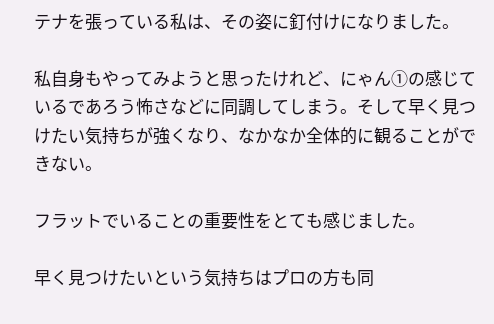テナを張っている私は、その姿に釘付けになりました。

私自身もやってみようと思ったけれど、にゃん①の感じているであろう怖さなどに同調してしまう。そして早く見つけたい気持ちが強くなり、なかなか全体的に観ることができない。

フラットでいることの重要性をとても感じました。

早く見つけたいという気持ちはプロの方も同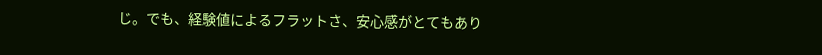じ。でも、経験値によるフラットさ、安心感がとてもあり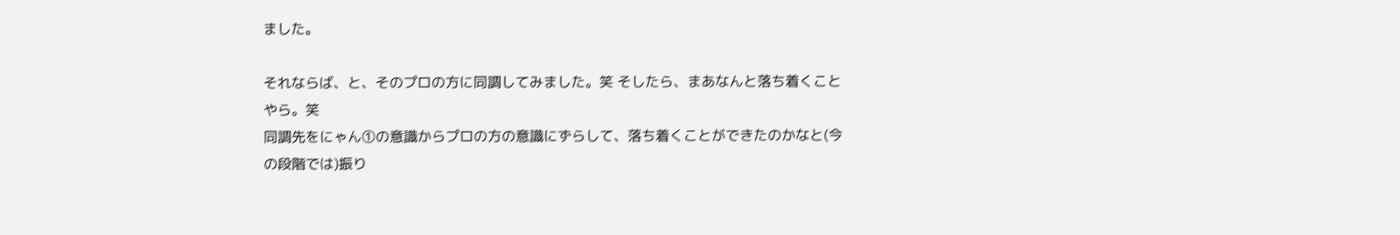ました。

それならば、と、そのプロの方に同調してみました。笑 そしたら、まあなんと落ち着くことやら。笑
同調先をにゃん①の意識からプロの方の意識にずらして、落ち着くことができたのかなと(今の段階では)振り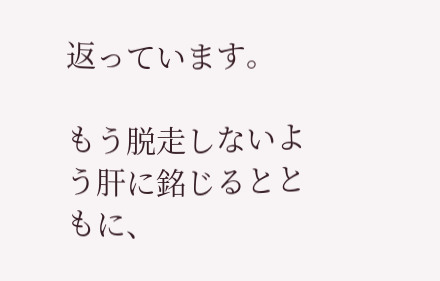返っています。

もう脱走しないよう肝に銘じるとともに、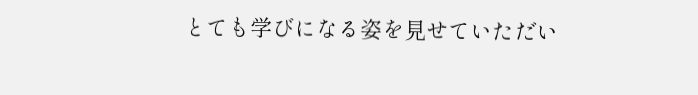とても学びになる姿を見せていただい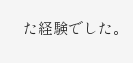た経験でした。